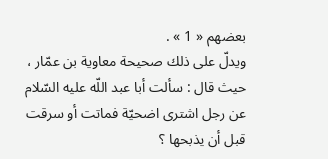بعضهم « 1 » .
ويدلّ على ذلك صحيحة معاوية بن عمّار ، حيث قال : سألت أبا عبد اللّه عليه السّلام عن رجل اشترى اضحيّة فماتت أو سرقت قبل أن يذبحها ؟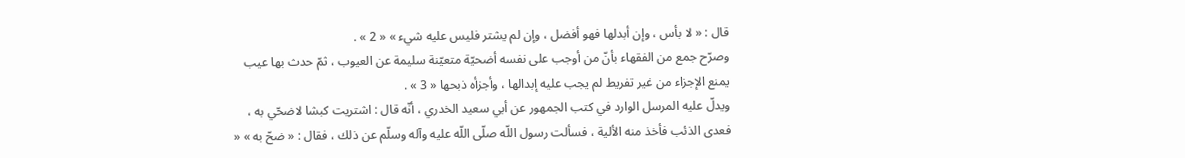قال : « لا بأس ، وإن أبدلها فهو أفضل ، وإن لم يشتر فليس عليه شيء » « 2 » .
وصرّح جمع من الفقهاء بأنّ من أوجب على نفسه أضحيّة متعيّنة سليمة عن العيوب ، ثمّ حدث بها عيب يمنع الإجزاء من غير تفريط لم يجب عليه إبدالها ، وأجزأه ذبحها « 3 » .
ويدلّ عليه المرسل الوارد في كتب الجمهور عن أبي سعيد الخدري ، أنّه قال : اشتريت كبشا لاضحّي به ، فعدى الذئب فأخذ منه الألية ، فسألت رسول اللّه صلّى اللّه عليه وآله وسلّم عن ذلك ، فقال : « ضحّ به » «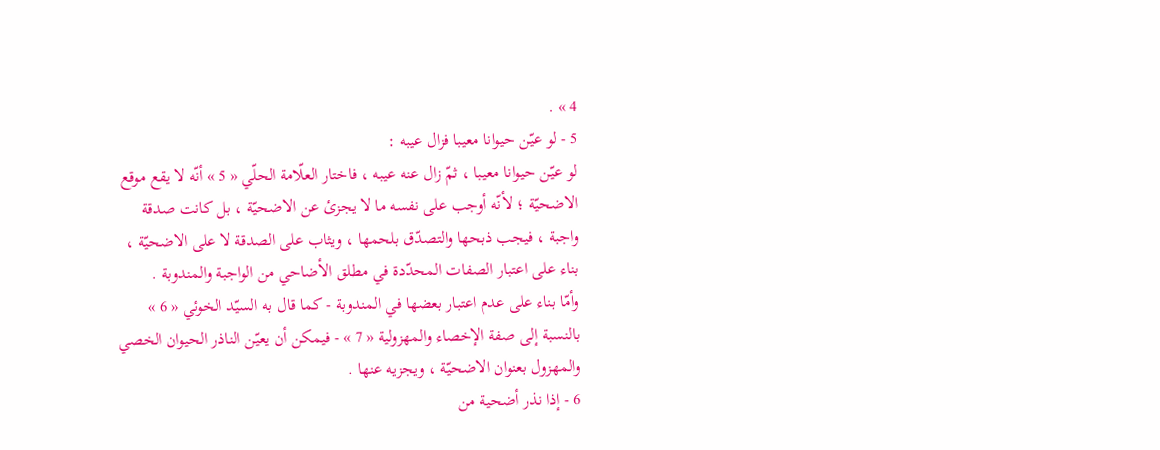4 » .
5 - لو عيّن حيوانا معيبا فزال عيبه :
لو عيّن حيوانا معيبا ، ثمّ زال عنه عيبه ، فاختار العلّامة الحلّي « 5 » أنّه لا يقع موقع الاضحيّة ؛ لأنّه أوجب على نفسه ما لا يجزئ عن الاضحيّة ، بل كانت صدقة واجبة ، فيجب ذبحها والتصدّق بلحمها ، ويثاب على الصدقة لا على الاضحيّة ، بناء على اعتبار الصفات المحدّدة في مطلق الأضاحي من الواجبة والمندوبة .
وأمّا بناء على عدم اعتبار بعضها في المندوبة - كما قال به السيّد الخوئي « 6 » بالنسبة إلى صفة الإخصاء والمهزولية « 7 » - فيمكن أن يعيّن الناذر الحيوان الخصي والمهزول بعنوان الاضحيّة ، ويجزيه عنها .
6 - إذا نذر أضحية من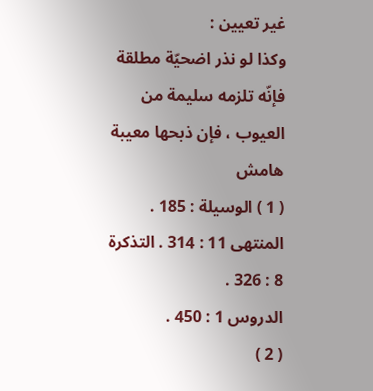غير تعيين :
وكذا لو نذر اضحيّة مطلقة فإنّه تلزمه سليمة من العيوب ، فإن ذبحها معيبة
هامش
( 1 ) الوسيلة : 185 . المنتهى 11 : 314 . التذكرة 8 : 326 .
الدروس 1 : 450 .
( 2 )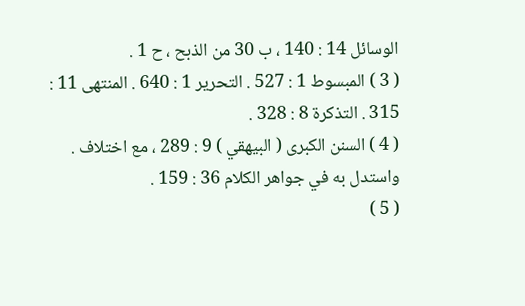الوسائل 14 : 140 ، ب 30 من الذبح ، ح 1 .
( 3 ) المبسوط 1 : 527 . التحرير 1 : 640 . المنتهى 11 :
315 . التذكرة 8 : 328 .
( 4 ) السنن الكبرى ( البيهقي ) 9 : 289 ، مع اختلاف .
واستدل به في جواهر الكلام 36 : 159 .
( 5 )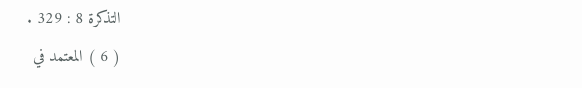التذكرة 8 : 329 .
( 6 ) المعتمد في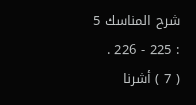شرح المناسك 5 : 225 - 226 .
( 7 ) أشرنا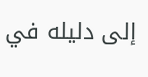إلى دليله في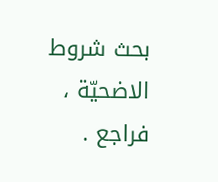بحث شروط الاضحيّة ، فراجع .